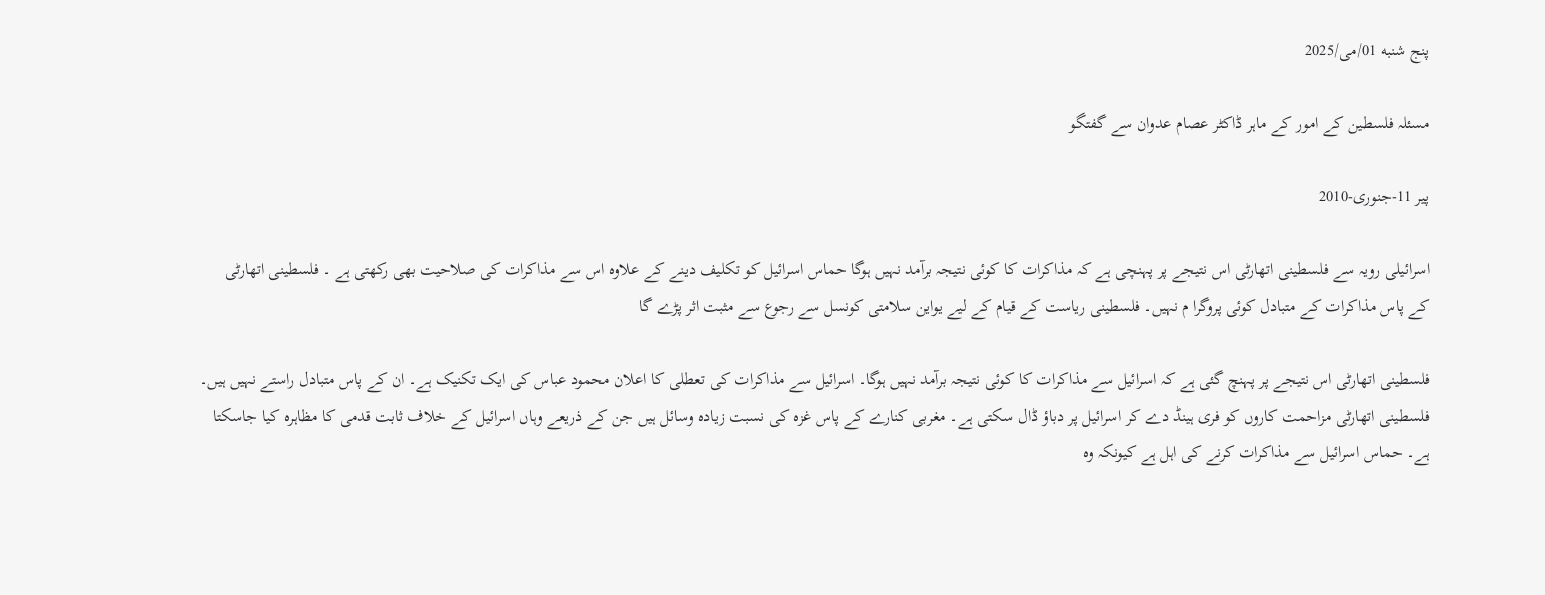پنج شنبه 01/می/2025

مسئلہ فلسطین کے امور کے ماہر ڈاکٹر عصام عدوان سے گفتگو

پیر 11-جنوری-2010

اسرائیلی رویہ سے فلسطینی اتھارٹی اس نتیجے پر پہنچی ہے کہ مذاکرات کا کوئی نتیجہ برآمد نہیں ہوگا حماس اسرائیل کو تکلیف دینے کے علاوہ اس سے مذاکرات کی صلاحیت بھی رکھتی ہے ۔ فلسطینی اتھارٹی کے پاس مذاکرات کے متبادل کوئی پروگرا م نہیں۔ فلسطینی ریاست کے قیام کے لیے یواین سلامتی کونسل سے رجوع سے مثبت اثر پڑے گا

فلسطینی اتھارٹی اس نتیجے پر پہنچ گئی ہے کہ اسرائیل سے مذاکرات کا کوئی نتیجہ برآمد نہیں ہوگا۔ اسرائیل سے مذاکرات کی تعطلی کا اعلان محمود عباس کی ایک تکنیک ہے۔ ان کے پاس متبادل راستے نہیں ہیں۔ فلسطینی اتھارٹی مزاحمت کاروں کو فری ہینڈ دے کر اسرائیل پر دباؤ ڈال سکتی ہے۔ مغربی کنارے کے پاس غزہ کی نسبت زیادہ وسائل ہیں جن کے ذریعے وہاں اسرائیل کے خلاف ثابت قدمی کا مظاہرہ کیا جاسکتا ہے۔ حماس اسرائیل سے مذاکرات کرنے کی اہل ہے کیونکہ وہ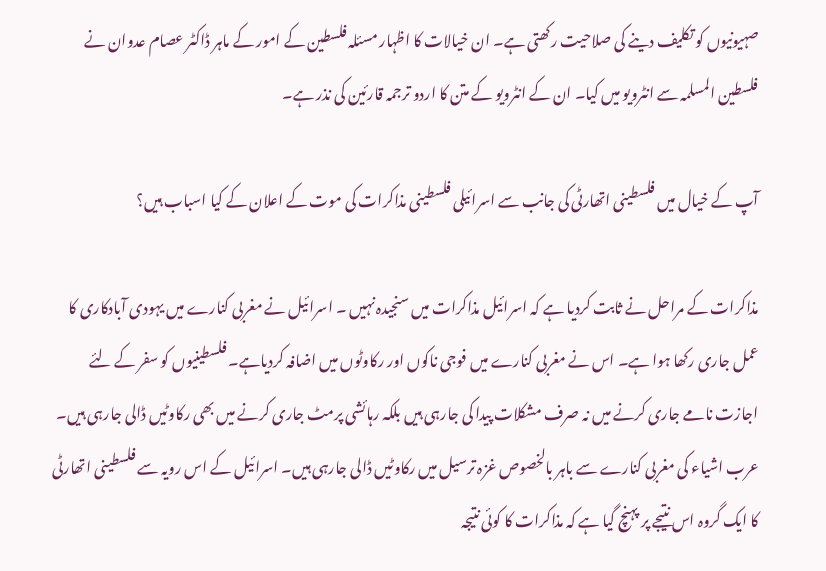صہیونیوں کو تکلیف دینے کی صلاحیت رکھتی ہے۔ ان خیالات کا اظہار مسئلہ فلسطین کے امور کے ماہر ڈاکٹر عصام عدوان نے فلسطین المسلمہ سے انٹرویو میں کیا۔ ان کے انٹرویو کے متن کا اردو ترجمہ قارئین کی نذر ہے۔

آپ کے خیال میں فلسطینی اتھارٹی کی جانب سے اسرائیلی فلسطینی مذاکرات کی موت کے اعلان کے کیا اسباب ہیں؟

مذاکرات کے مراحل نے ثابت کردیا ہے کہ اسرائیل مذاکرات میں سنجیدہ نہیں ۔ اسرائیل نے مغربی کنارے میں یہودی آبادکاری کا عمل جاری رکھا ہوا ہے۔ اس نے مغربی کنارے میں فوجی ناکوں اور رکاوٹوں میں اضافہ کردیاہے۔ فلسطینیوں کو سفر کے لئے اجازت نامے جاری کرنے میں نہ صرف مشکلات پیدا کی جارہی ہیں بلکہ رہائشی پرمٹ جاری کرنے میں بھی رکاوٹیں ڈالی جارہی ہیں۔ عرب اشیاء کی مغربی کنارے سے باہر بالخصوص غزہ ترسیل میں رکاوٹیں ڈالی جارہی ہیں۔ اسرائیل کے اس رویہ سے فلسطینی اتھارٹی کا ایک گروہ اس نتیجے پر پہنچ گیا ہے کہ مذاکرات کا کوئی نتیجہ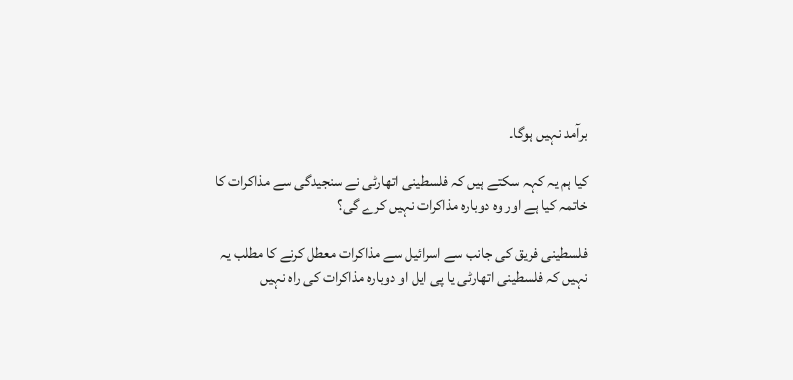برآمد نہیں ہوگا۔

کیا ہم یہ کہہ سکتے ہیں کہ فلسطینی اتھارٹی نے سنجیدگی سے مذاکرات کا خاتمہ کیا ہے اور وہ دوبارہ مذاکرات نہیں کرے گی؟

فلسطینی فریق کی جانب سے اسرائیل سے مذاکرات معطل کرنے کا مطلب یہ نہیں کہ فلسطینی اتھارٹی یا پی ایل او دوبارہ مذاکرات کی راہ نہیں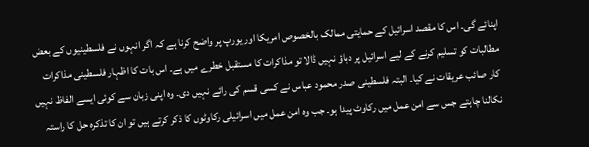اپنائے گی۔ اس کا مقصد اسرائیل کے حمایتی ممالک بالخصوص امریکا اور یورپ پر واضح کرنا ہے کہ اگر انہوں نے فلسطینیوں کے بعض مطالبات کو تسلیم کرنے کے لیے اسرائیل پر دباؤ نہیں ڈالا تو مذاکرات کا مستقبل خطرے میں ہے۔ اس بات کا اظہار فلسطینی مذاکرات کار صائب عریقات نے کیا۔ البتہ فلسطینی صدر محمود عباس نے کسی قسم کی رائے نہیں دی۔ وہ اپنی زبان سے کوئی ایسے الفاظ نہیں نکالنا چاہتے جس سے امن عمل میں رکاوٹ پیدا ہو۔ جب وہ امن عمل میں اسرائیلی رکاوٹوں کا ذکر کرتے ہیں تو ان کا تذکرہ حل کا راستہ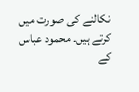نکالنے کی صورت میں کرتے ہیں۔ محمود عباس کے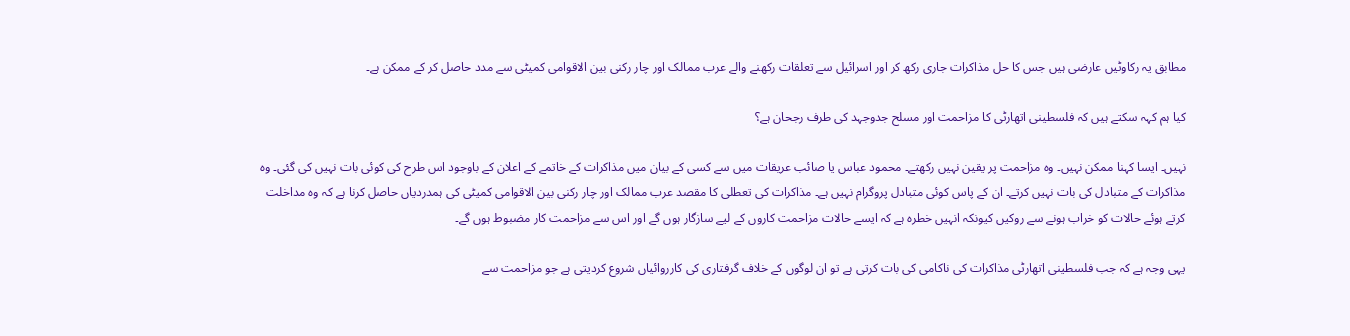مطابق یہ رکاوٹیں عارضی ہیں جس کا حل مذاکرات جاری رکھ کر اور اسرائیل سے تعلقات رکھنے والے عرب ممالک اور چار رکنی بین الاقوامی کمیٹی سے مدد حاصل کر کے ممکن ہے۔

کیا ہم کہہ سکتے ہیں کہ فلسطینی اتھارٹی کا مزاحمت اور مسلح جدوجہد کی طرف رجحان ہے؟

نہیں۔ ایسا کہنا ممکن نہیں۔ وہ مزاحمت پر یقین نہیں رکھتے۔ محمود عباس یا صائب عریقات میں سے کسی کے بیان میں مذاکرات کے خاتمے کے اعلان کے باوجود اس طرح کی کوئی بات نہیں کی گئی۔ وہ مذاکرات کے متبادل کی بات نہیں کرتے۔ ان کے پاس کوئی متبادل پروگرام نہیں ہے۔ مذاکرات کی تعطلی کا مقصد عرب ممالک اور چار رکنی بین الاقوامی کمیٹی کی ہمدردیاں حاصل کرنا ہے کہ وہ مداخلت کرتے ہوئے حالات کو خراب ہونے سے روکیں کیونکہ انہیں خطرہ ہے کہ ایسے حالات مزاحمت کاروں کے لیے سازگار ہوں گے اور اس سے مزاحمت کار مضبوط ہوں گے۔

یہی وجہ ہے کہ جب فلسطینی اتھارٹی مذاکرات کی ناکامی کی بات کرتی ہے تو ان لوگوں کے خلاف گرفتاری کی کارروائیاں شروع کردیتی ہے جو مزاحمت سے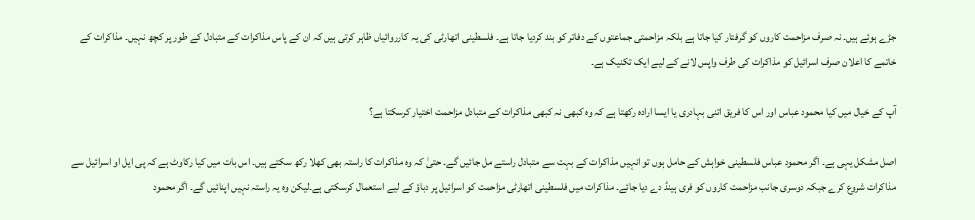جڑے ہوئے ہیں۔ نہ صرف مزاحمت کاروں کو گرفتار کیا جاتا ہے بلکہ مزاحمتی جماعتوں کے دفاتر کو بند کردیا جاتا ہے۔ فلسطینی اتھارٹی کی یہ کارروائیاں ظاہر کرتی ہیں کہ ان کے پاس مذاکرات کے متبادل کے طور پر کچھ نہیں۔ مذاکرات کے خاتمے کا اعلان صرف اسرائیل کو مذاکرات کی طرف واپس لانے کے لیے ایک تکنیک ہے۔

آپ کے خیال میں کیا محمود عباس اور اس کا فریق اتنی بہادری یا ایسا ارادہ رکھتا ہے کہ وہ کبھی نہ کبھی مذاکرات کے متبادل مزاحمت اختیار کرسکتا ہے؟

اصل مشکل یہی ہے۔ اگر محمود عباس فلسطینی خواہش کے حامل ہوں تو انہیں مذاکرات کے بہت سے متبادل راستے مل جائیں گے۔ حتیٰ کہ وہ مذاکرات کا راستہ بھی کھلا رکھ سکتے ہیں۔ اس بات میں کیا رکاوٹ ہے کہ پی ایل او اسرائیل سے مذاکرات شروع کرے جبکہ دوسری جانب مزاحمت کاروں کو فری ہینڈ دے دیا جائے۔ مذاکرات میں فلسطینی اتھارٹی مزاحمت کو اسرائیل پر دباؤ کے لیے استعمال کرسکتی ہے۔لیکن وہ یہ راستہ نہیں اپنائیں گے۔ اگر محمود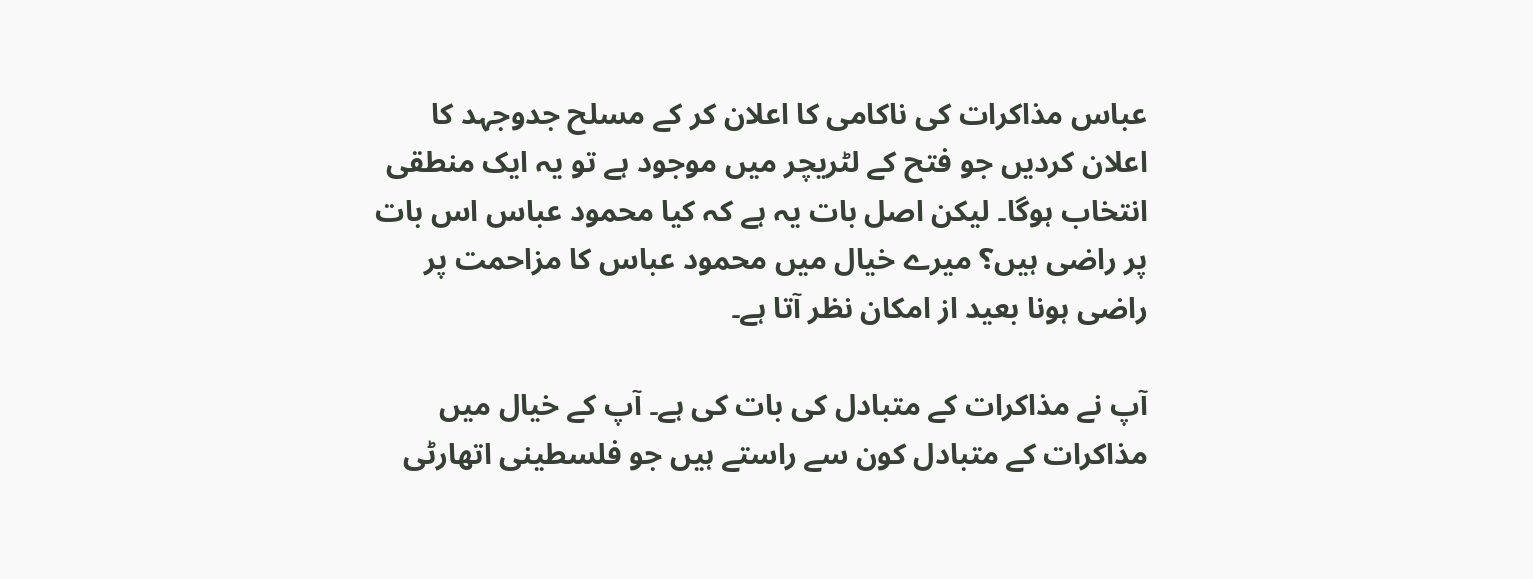عباس مذاکرات کی ناکامی کا اعلان کر کے مسلح جدوجہد کا اعلان کردیں جو فتح کے لٹریچر میں موجود ہے تو یہ ایک منطقی انتخاب ہوگا۔ لیکن اصل بات یہ ہے کہ کیا محمود عباس اس بات پر راضی ہیں؟ میرے خیال میں محمود عباس کا مزاحمت پر راضی ہونا بعید از امکان نظر آتا ہے۔

آپ نے مذاکرات کے متبادل کی بات کی ہے۔ آپ کے خیال میں مذاکرات کے متبادل کون سے راستے ہیں جو فلسطینی اتھارٹی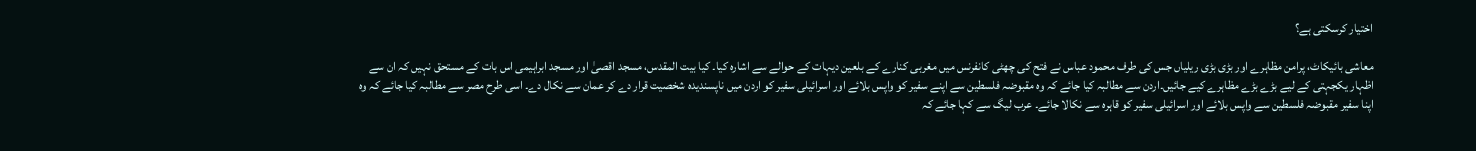اختیار کرسکتی ہے؟

معاشی بائیکاٹ، پرامن مظاہرے اور بڑی بڑی ریلیاں جس کی طرف محمود عباس نے فتح کی چھٹی کانفرنس میں مغربی کنارے کے بلعین دیہات کے حوالے سے اشارہ کیا۔ کیا بیت المقدس، مسجد اقصیٰ اور مسجد ابراہیمی اس بات کے مستحق نہیں کہ ان سے اظہار یکجہتی کے لیے بڑے بڑے مظاہرے کیے جائیں۔اردن سے مطالبہ کیا جائے کہ وہ مقبوضہ فلسطین سے اپنے سفیر کو واپس بلائے اور اسرائیلی سفیر کو اردن میں ناپسندیدہ شخصیت قرار دے کر عمان سے نکال دے۔ اسی طرح مصر سے مطالبہ کیا جائے کہ وہ اپنا سفیر مقبوضہ فلسطین سے واپس بلائے اور اسرائیلی سفیر کو قاہرہ سے نکالا جائے۔ عرب لیگ سے کہا جائے کہ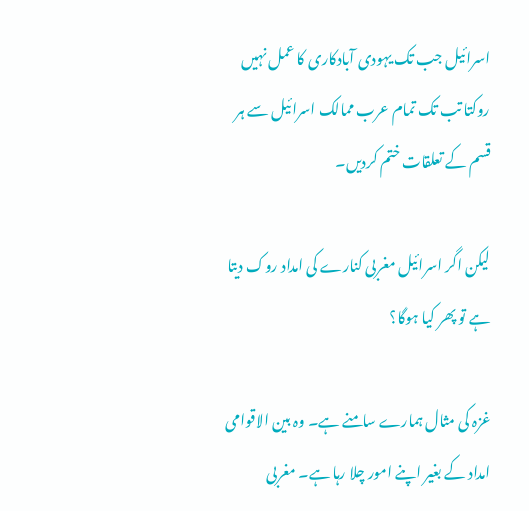اسرائیل جب تک یہودی آبادکاری کا عمل نہیں روکتا تب تک تمام عرب ممالک اسرائیل سے ہر قسم کے تعلقات ختم کردیں۔

لیکن اگر اسرائیل مغربی کنارے کی امداد روک دیتا ہے تو پھر کیا ہوگا؟

غزہ کی مثال ہمارے سامنے ہے۔ وہ بین الاقوامی امداد کے بغیر اپنے امور چلا رہا ہے۔ مغربی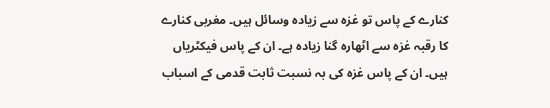کنارے کے پاس تو غزہ سے زیادہ وسائل ہیں۔ مغربی کنارے کا رقبہ غزہ سے اٹھارہ گنا زیادہ ہے۔ ان کے پاس فیکٹریاں ہیں۔ ان کے پاس غزہ کی بہ نسبت ثابت قدمی کے اسباب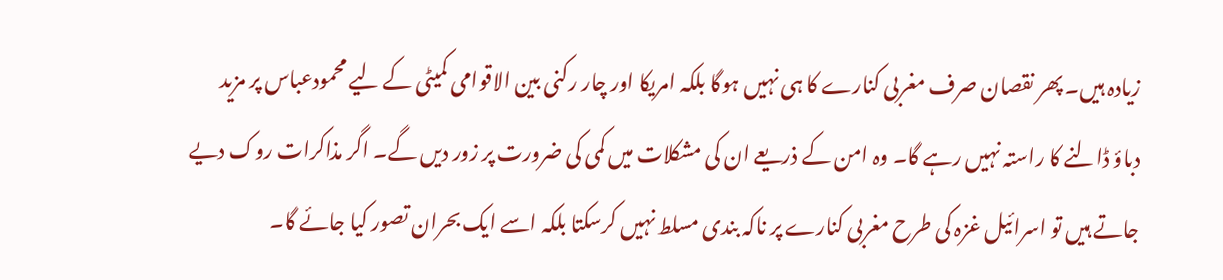زیادہ ہیں۔ پھر نقصان صرف مغربی کنارے کا ہی نہیں ہوگا بلکہ امریکا اور چار رکنی بین الاقوامی کمیٹی کے لیے محمودعباس پر مزید دباؤ ڈالنے کا راستہ نہیں رہے گا۔ وہ امن کے ذریعے ان کی مشکلات میں کمی کی ضرورت پر زور دیں گے۔ اگر مذاکرات روک دیے جاتے ہیں تو اسرائیل غزہ کی طرح مغربی کنارے پر ناکہ بندی مسلط نہیں کرسکتا بلکہ اسے ایک بحران تصور کیا جائے گا۔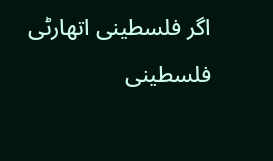اگر فلسطینی اتھارٹی فلسطینی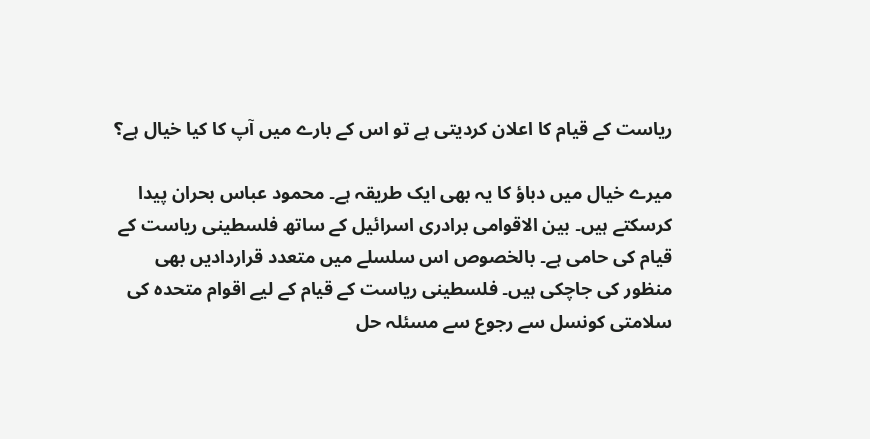ریاست کے قیام کا اعلان کردیتی ہے تو اس کے بارے میں آپ کا کیا خیال ہے؟

میرے خیال میں دباؤ کا یہ بھی ایک طریقہ ہے۔ محمود عباس بحران پیدا کرسکتے ہیں۔ بین الاقوامی برادری اسرائیل کے ساتھ فلسطینی ریاست کے قیام کی حامی ہے۔ بالخصوص اس سلسلے میں متعدد قراردادیں بھی منظور کی جاچکی ہیں۔ فلسطینی ریاست کے قیام کے لیے اقوام متحدہ کی سلامتی کونسل سے رجوع سے مسئلہ حل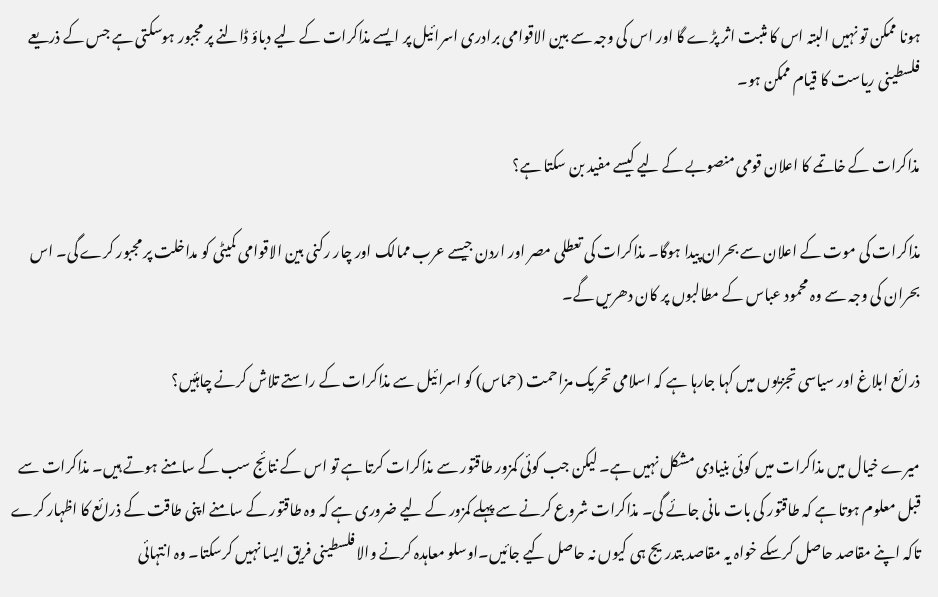ہونا ممکن تو نہیں البتہ اس کا مثبت اثر پڑے گا اور اس کی وجہ سے بین الاقوامی برادری اسرائیل پر ایسے مذاکرات کے لیے دباؤ ڈالنے پر مجبور ہوسکتی ہے جس کے ذریعے فلسطینی ریاست کا قیام ممکن ہو۔

مذاکرات کے خاتمے کا اعلان قومی منصوبے کے لیے کیسے مفید بن سکتا ہے؟

مذاکرات کی موت کے اعلان سے بحران پیدا ہوگا۔ مذاکرات کی تعطلی مصر اور اردن جیسے عرب ممالک اور چار رکنی بین الاقوامی کمیٹی کو مداخلت پر مجبور کرے گی۔ اس بحران کی وجہ سے وہ محمود عباس کے مطالبوں پر کان دھریں گے۔

ذرائع ابلاغ اور سیاسی تجزیوں میں کہا جارہا ہے کہ اسلامی تحریک مزاحمت (حماس) کو اسرائیل سے مذاکرات کے راستے تلاش کرنے چاہئیں؟

میرے خیال میں مذاکرات میں کوئی بنیادی مشکل نہیں ہے۔ لیکن جب کوئی کمزور طاقتور سے مذاکرات کرتا ہے تو اس کے نتائج سب کے سامنے ہوتے ہیں۔ مذاکرات سے قبل معلوم ہوتا ہے کہ طاقتور کی بات مانی جائے گی۔ مذاکرات شروع کرنے سے پہلے کمزور کے لیے ضروری ہے کہ وہ طاقتور کے سامنے اپنی طاقت کے ذرائع کا اظہار کرے تاکہ اپنے مقاصد حاصل کرسکے خواہ یہ مقاصد بتدریج ہی کیوں نہ حاصل کیے جائیں۔اوسلو معاہدہ کرنے والا فلسطینی فریق ایسا نہیں کرسکتا۔ وہ انتہائی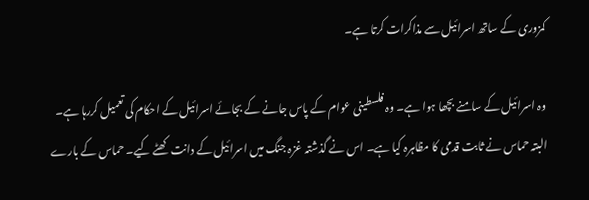کمزوری کے ساتھ اسرائیل سے مذاکرات کرتا ہے۔

وہ اسرائیل کے سامنے بچھا ہوا ہے۔ وہ فلسطینی عوام کے پاس جانے کے بجائے اسرائیل کے احکام کی تعمیل کررہا ہے۔ البتہ حماس نے ثابت قدمی کا مظاہرہ کیا ہے۔ اس نے گذشتہ غزہ جنگ میں اسرائیل کے دانت کھٹے کیے۔ حماس کے بارے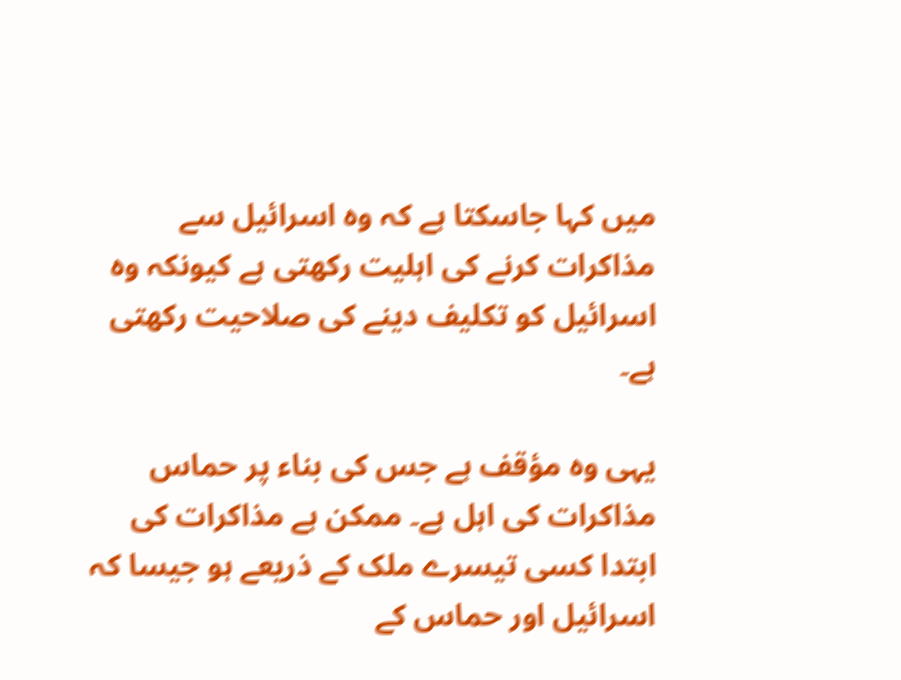میں کہا جاسکتا ہے کہ وہ اسرائیل سے مذاکرات کرنے کی اہلیت رکھتی ہے کیونکہ وہ اسرائیل کو تکلیف دینے کی صلاحیت رکھتی ہے۔

یہی وہ مؤقف ہے جس کی بناء پر حماس مذاکرات کی اہل ہے۔ ممکن ہے مذاکرات کی ابتدا کسی تیسرے ملک کے ذریعے ہو جیسا کہ اسرائیل اور حماس کے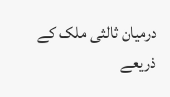درمیان ثالثی ملک کے ذریعے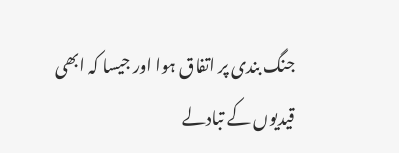جنگ بندی پر اتفاق ہوا اور جیسا کہ ابھی قیدیوں کے تبادلے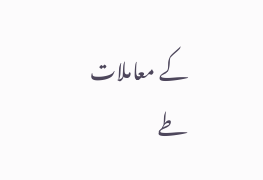کے معاملات طے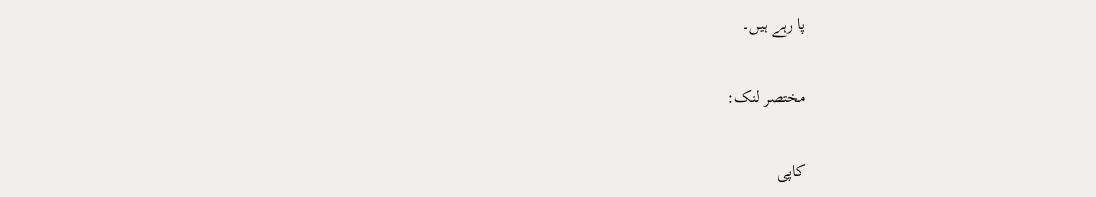پا رہے ہیں۔

مختصر لنک:

کاپی